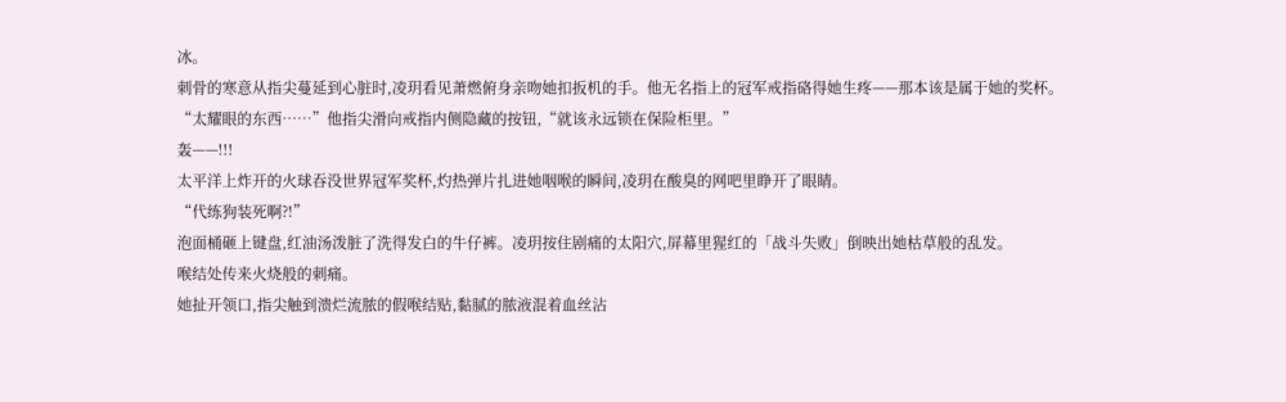冰。
刺骨的寒意从指尖蔓延到心脏时,凌玥看见萧燃俯身亲吻她扣扳机的手。他无名指上的冠军戒指硌得她生疼——那本该是属于她的奖杯。
“太耀眼的东西……”他指尖滑向戒指内侧隐藏的按钮,“就该永远锁在保险柜里。”
轰——!!!
太平洋上炸开的火球吞没世界冠军奖杯,灼热弹片扎进她咽喉的瞬间,凌玥在酸臭的网吧里睁开了眼睛。
“代练狗装死啊?!”
泡面桶砸上键盘,红油汤泼脏了洗得发白的牛仔裤。凌玥按住剧痛的太阳穴,屏幕里猩红的「战斗失败」倒映出她枯草般的乱发。
喉结处传来火烧般的刺痛。
她扯开领口,指尖触到溃烂流脓的假喉结贴,黏腻的脓液混着血丝沾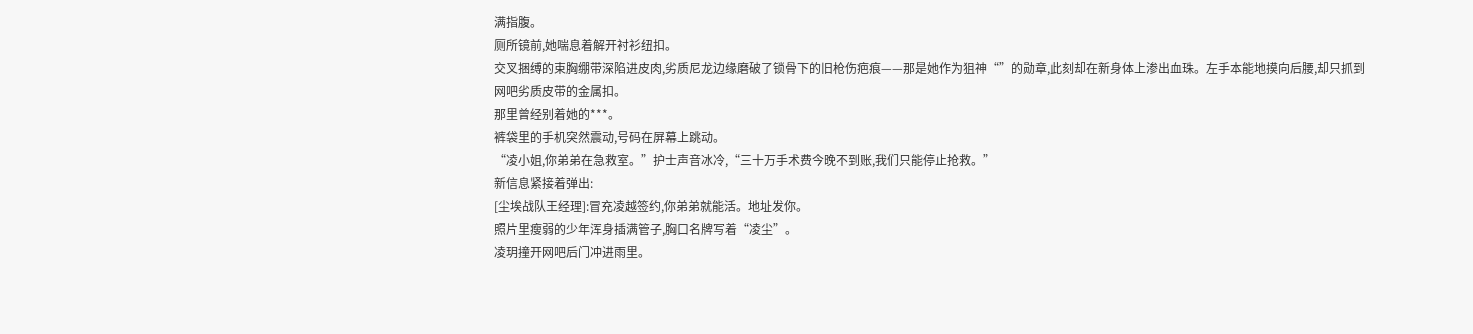满指腹。
厕所镜前,她喘息着解开衬衫纽扣。
交叉捆缚的束胸绷带深陷进皮肉,劣质尼龙边缘磨破了锁骨下的旧枪伤疤痕——那是她作为狙神“”的勋章,此刻却在新身体上渗出血珠。左手本能地摸向后腰,却只抓到网吧劣质皮带的金属扣。
那里曾经别着她的***。
裤袋里的手机突然震动,号码在屏幕上跳动。
“凌小姐,你弟弟在急救室。”护士声音冰冷,“三十万手术费今晚不到账,我们只能停止抢救。”
新信息紧接着弹出:
[尘埃战队王经理]:冒充凌越签约,你弟弟就能活。地址发你。
照片里瘦弱的少年浑身插满管子,胸口名牌写着“凌尘”。
凌玥撞开网吧后门冲进雨里。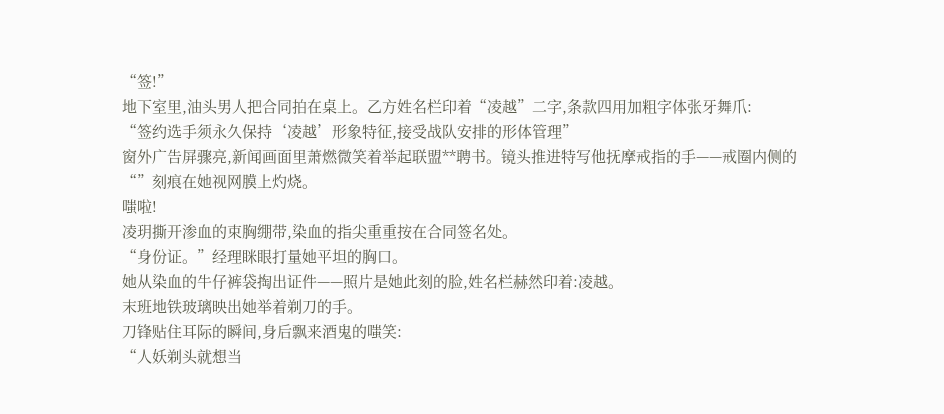“签!”
地下室里,油头男人把合同拍在桌上。乙方姓名栏印着“凌越”二字,条款四用加粗字体张牙舞爪:
“签约选手须永久保持‘凌越’形象特征,接受战队安排的形体管理”
窗外广告屏骤亮,新闻画面里萧燃微笑着举起联盟**聘书。镜头推进特写他抚摩戒指的手——戒圈内侧的“”刻痕在她视网膜上灼烧。
嗤啦!
凌玥撕开渗血的束胸绷带,染血的指尖重重按在合同签名处。
“身份证。”经理眯眼打量她平坦的胸口。
她从染血的牛仔裤袋掏出证件——照片是她此刻的脸,姓名栏赫然印着:凌越。
末班地铁玻璃映出她举着剃刀的手。
刀锋贴住耳际的瞬间,身后飘来酒鬼的嗤笑:
“人妖剃头就想当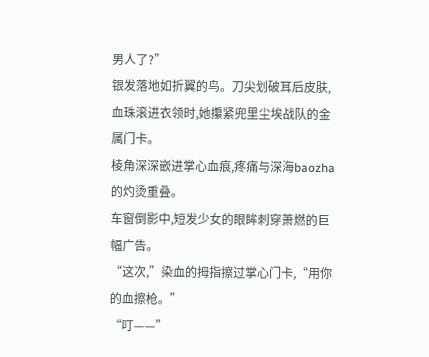男人了?”
银发落地如折翼的鸟。刀尖划破耳后皮肤,血珠滚进衣领时,她攥紧兜里尘埃战队的金属门卡。
棱角深深嵌进掌心血痕,疼痛与深海baozha的灼烫重叠。
车窗倒影中,短发少女的眼眸刺穿萧燃的巨幅广告。
“这次,”染血的拇指擦过掌心门卡,“用你的血擦枪。”
“叮——”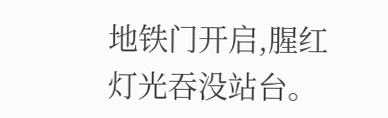地铁门开启,腥红灯光吞没站台。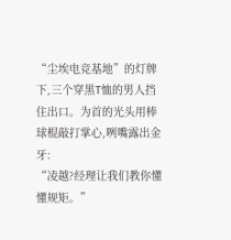“尘埃电竞基地”的灯牌下,三个穿黑T恤的男人挡住出口。为首的光头用棒球棍敲打掌心,咧嘴露出金牙:
“凌越?经理让我们教你懂懂规矩。”